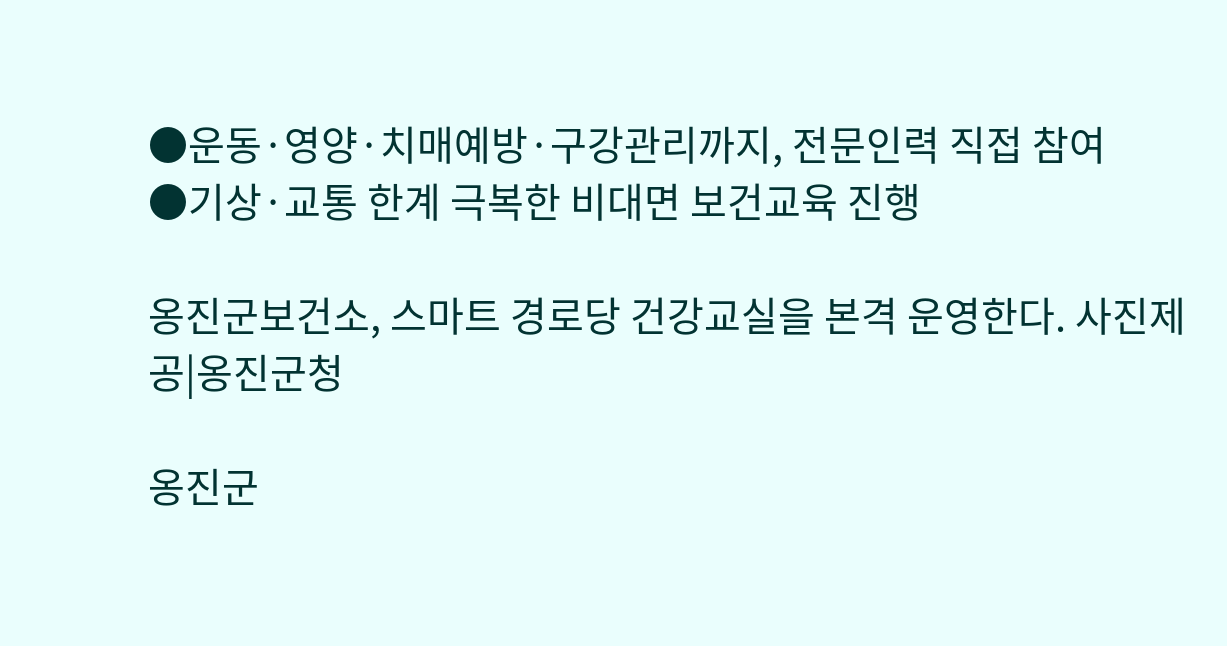●운동·영양·치매예방·구강관리까지, 전문인력 직접 참여
●기상·교통 한계 극복한 비대면 보건교육 진행

옹진군보건소, 스마트 경로당 건강교실을 본격 운영한다. 사진제공|옹진군청

옹진군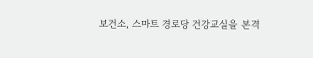보건소, 스마트 경로당 건강교실을 본격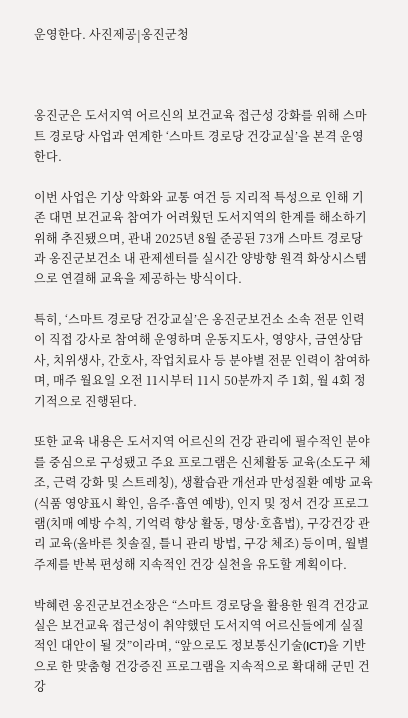운영한다. 사진제공|옹진군청



옹진군은 도서지역 어르신의 보건교육 접근성 강화를 위해 스마트 경로당 사업과 연계한 ‘스마트 경로당 건강교실’을 본격 운영한다.

이번 사업은 기상 악화와 교통 여건 등 지리적 특성으로 인해 기존 대면 보건교육 참여가 어려웠던 도서지역의 한계를 해소하기 위해 추진됐으며, 관내 2025년 8월 준공된 73개 스마트 경로당과 옹진군보건소 내 관제센터를 실시간 양방향 원격 화상시스템으로 연결해 교육을 제공하는 방식이다.

특히, ‘스마트 경로당 건강교실’은 옹진군보건소 소속 전문 인력이 직접 강사로 참여해 운영하며 운동지도사, 영양사, 금연상담사, 치위생사, 간호사, 작업치료사 등 분야별 전문 인력이 참여하며, 매주 월요일 오전 11시부터 11시 50분까지 주 1회, 월 4회 정기적으로 진행된다.

또한 교육 내용은 도서지역 어르신의 건강 관리에 필수적인 분야를 중심으로 구성됐고 주요 프로그램은 신체활동 교육(소도구 체조, 근력 강화 및 스트레칭), 생활습관 개선과 만성질환 예방 교육(식품 영양표시 확인, 음주·흡연 예방), 인지 및 정서 건강 프로그램(치매 예방 수칙, 기억력 향상 활동, 명상·호흡법), 구강건강 관리 교육(올바른 칫솔질, 틀니 관리 방법, 구강 체조) 등이며, 월별 주제를 반복 편성해 지속적인 건강 실천을 유도할 계획이다.

박혜련 옹진군보건소장은 “스마트 경로당을 활용한 원격 건강교실은 보건교육 접근성이 취약했던 도서지역 어르신들에게 실질적인 대안이 될 것”이라며, “앞으로도 정보통신기술(ICT)을 기반으로 한 맞춤형 건강증진 프로그램을 지속적으로 확대해 군민 건강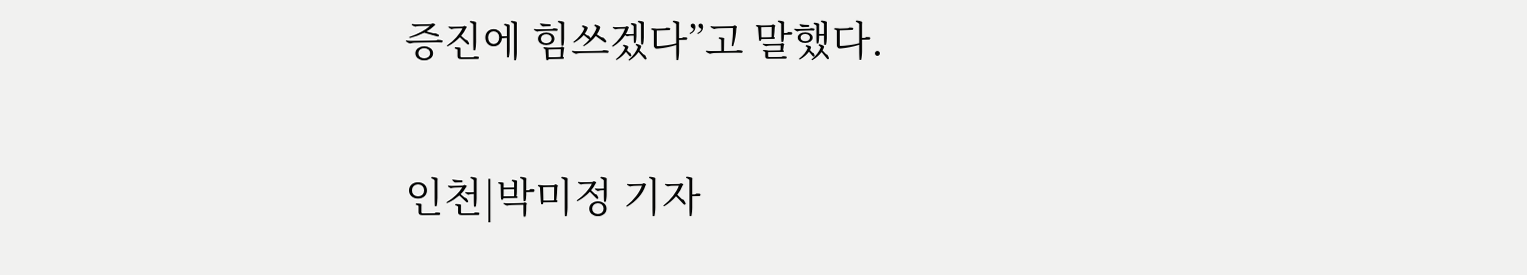증진에 힘쓰겠다”고 말했다.

인천|박미정 기자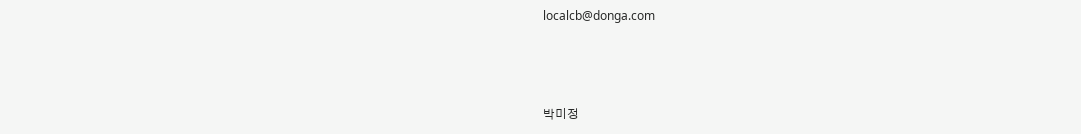localcb@donga.com



박미정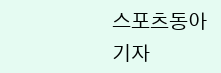스포츠동아 기자